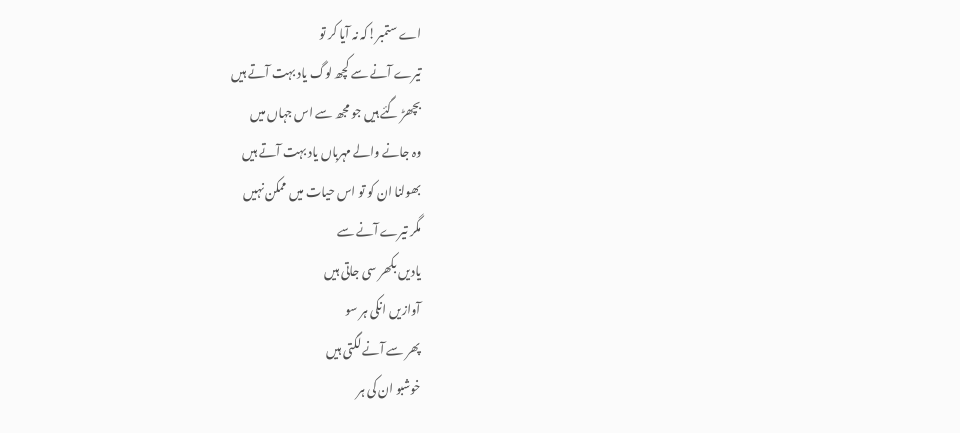اے ستمبر!کہ نہ آیا کر تو
تیرے آنے سے کچھ لوگ یاد بہت آتے ہیں
بچھڑ گئے ہیں جو مجھ سے اس جہاں میں
وہ جانے والے مہرباں یاد بہت آتے ہیں
بھولنا ان کو تو اس حیات میں ممکن نہیں
مگر تیرے آنے سے
یادیں بکھر سی جاتی ہیں
آوازیں انکی ہر سو
پھر سے آنے لگتی ہیں
خوشبو ان کی ہر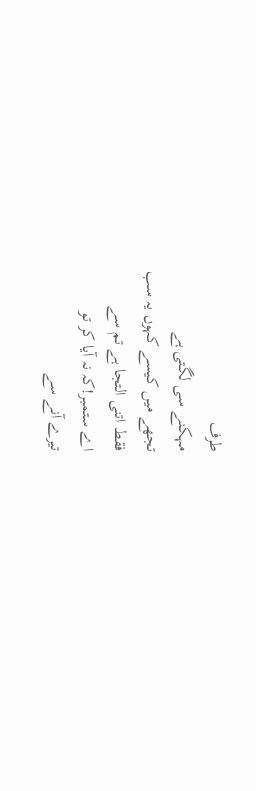طرف
مہکنے سی لگتی ہے
تجھے میں کیسے کہوں یہ سب
فقط اتنی التجا ہے تم سے
اے ستمبر!کہ نہ آیا کر تو
تیرے آنے سے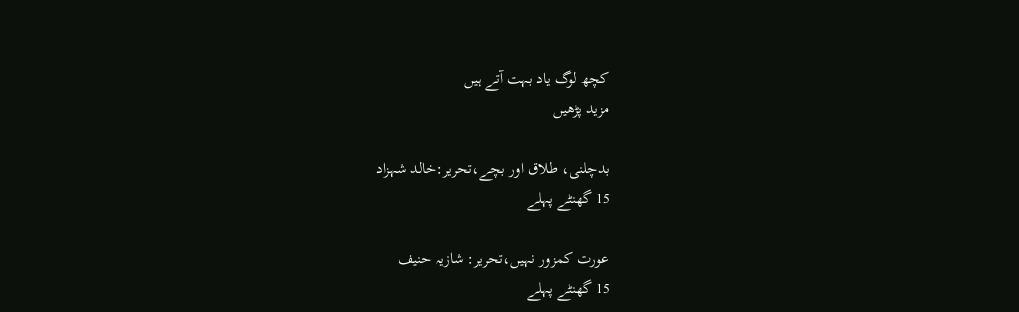کچھ لوگ یاد بہت آتے ہیں
مزید پڑھیں

بدچلنی، طلاق اور بچے،تحریر:خالد شہزاد
15 گھنٹے پہلے

عورت کمزور نہیں،تحریر: شازیہ حنیف
15 گھنٹے پہلے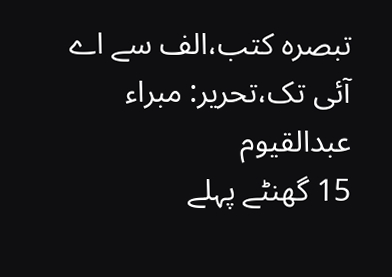تبصرہ کتب،الف سے اے آئی تک،تحریر: مبراء عبدالقیوم
15 گھنٹے پہلے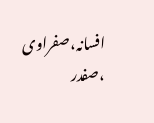افسانہ،صفراوی ،صفدر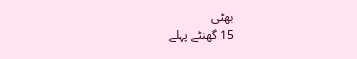بھٹی
15 گھنٹے پہلے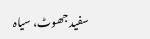سفید جھوٹ، سیاہ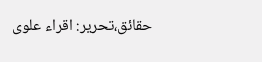حقائق،تحریر: اقراء علوی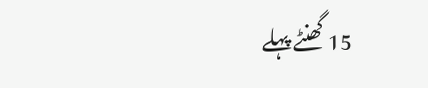15 گھنٹے پہلے